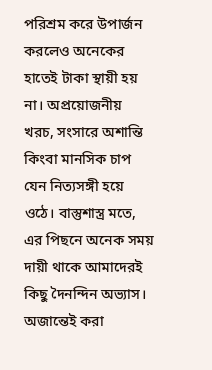পরিশ্রম করে উপার্জন করলেও অনেকের হাতেই টাকা স্থায়ী হয় না। অপ্রয়োজনীয় খরচ, সংসারে অশান্তি কিংবা মানসিক চাপ যেন নিত্যসঙ্গী হয়ে ওঠে। বাস্তুশাস্ত্র মতে, এর পিছনে অনেক সময় দায়ী থাকে আমাদেরই কিছু দৈনন্দিন অভ্যাস। অজান্তেই করা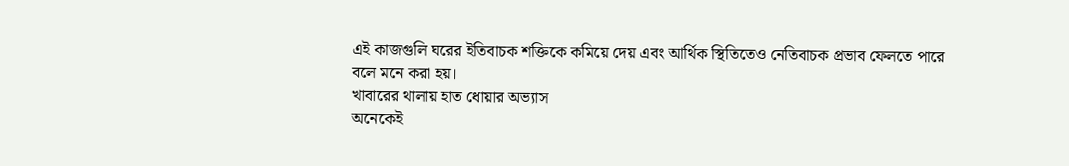এই কাজগুলি ঘরের ইতিবাচক শক্তিকে কমিয়ে দেয় এবং আর্থিক স্থিতিতেও নেতিবাচক প্রভাব ফেলতে পারে বলে মনে করা হয়।
খাবারের থালায় হাত ধোয়ার অভ্যাস
অনেকেই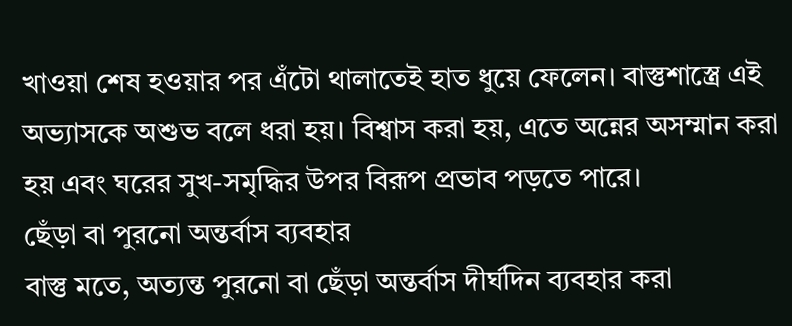খাওয়া শেষ হওয়ার পর এঁটো থালাতেই হাত ধুয়ে ফেলেন। বাস্তুশাস্ত্রে এই অভ্যাসকে অশুভ বলে ধরা হয়। বিশ্বাস করা হয়, এতে অন্নের অসম্মান করা হয় এবং ঘরের সুখ-সমৃদ্ধির উপর বিরূপ প্রভাব পড়তে পারে।
ছেঁড়া বা পুরনো অন্তর্বাস ব্যবহার
বাস্তু মতে, অত্যন্ত পুরনো বা ছেঁড়া অন্তর্বাস দীর্ঘদিন ব্যবহার করা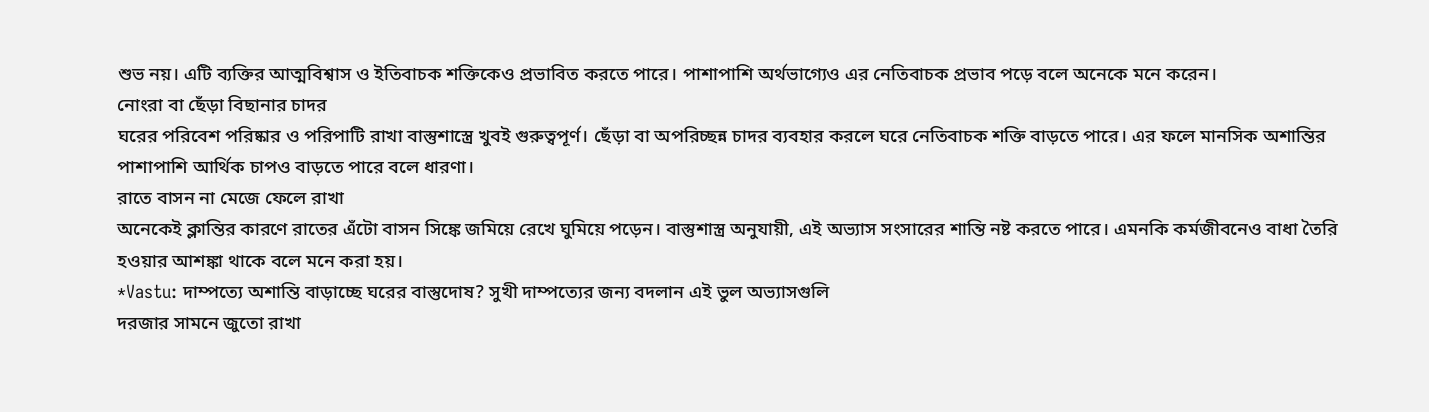শুভ নয়। এটি ব্যক্তির আত্মবিশ্বাস ও ইতিবাচক শক্তিকেও প্রভাবিত করতে পারে। পাশাপাশি অর্থভাগ্যেও এর নেতিবাচক প্রভাব পড়ে বলে অনেকে মনে করেন।
নোংরা বা ছেঁড়া বিছানার চাদর
ঘরের পরিবেশ পরিষ্কার ও পরিপাটি রাখা বাস্তুশাস্ত্রে খুবই গুরুত্বপূর্ণ। ছেঁড়া বা অপরিচ্ছন্ন চাদর ব্যবহার করলে ঘরে নেতিবাচক শক্তি বাড়তে পারে। এর ফলে মানসিক অশান্তির পাশাপাশি আর্থিক চাপও বাড়তে পারে বলে ধারণা।
রাতে বাসন না মেজে ফেলে রাখা
অনেকেই ক্লান্তির কারণে রাতের এঁটো বাসন সিঙ্কে জমিয়ে রেখে ঘুমিয়ে পড়েন। বাস্তুশাস্ত্র অনুযায়ী, এই অভ্যাস সংসারের শান্তি নষ্ট করতে পারে। এমনকি কর্মজীবনেও বাধা তৈরি হওয়ার আশঙ্কা থাকে বলে মনে করা হয়।
*Vastu: দাম্পত্যে অশান্তি বাড়াচ্ছে ঘরের বাস্তুদোষ? সুখী দাম্পত্যের জন্য বদলান এই ভুল অভ্যাসগুলি
দরজার সামনে জুতো রাখা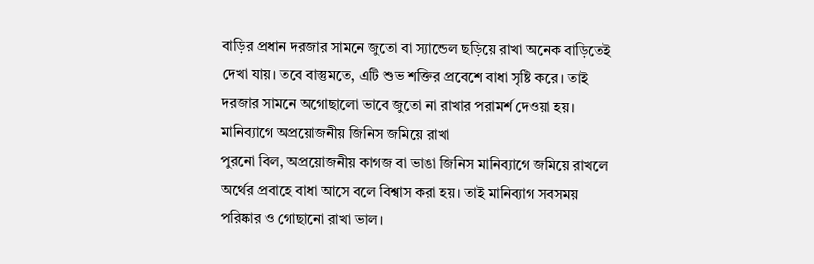বাড়ির প্রধান দরজার সামনে জুতো বা স্যান্ডেল ছড়িয়ে রাখা অনেক বাড়িতেই দেখা যায়। তবে বাস্তুমতে, এটি শুভ শক্তির প্রবেশে বাধা সৃষ্টি করে। তাই দরজার সামনে অগোছালো ভাবে জুতো না রাখার পরামর্শ দেওয়া হয়।
মানিব্যাগে অপ্রয়োজনীয় জিনিস জমিয়ে রাখা
পুরনো বিল, অপ্রয়োজনীয় কাগজ বা ভাঙা জিনিস মানিব্যাগে জমিয়ে রাখলে অর্থের প্রবাহে বাধা আসে বলে বিশ্বাস করা হয়। তাই মানিব্যাগ সবসময় পরিষ্কার ও গোছানো রাখা ভাল।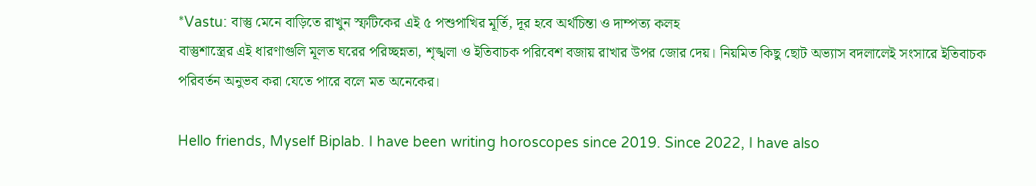*Vastu: বাস্তু মেনে বাড়িতে রাখুন স্ফটিকের এই ৫ পশুপাখির মূর্তি, দূর হবে অর্থচিন্তা ও দাম্পত্য কলহ
বাস্তুশাস্ত্রের এই ধারণাগুলি মূলত ঘরের পরিচ্ছন্নতা, শৃঙ্খলা ও ইতিবাচক পরিবেশ বজায় রাখার উপর জোর দেয়। নিয়মিত কিছু ছোট অভ্যাস বদলালেই সংসারে ইতিবাচক পরিবর্তন অনুভব করা যেতে পারে বলে মত অনেকের।

Hello friends, Myself Biplab. I have been writing horoscopes since 2019. Since 2022, I have also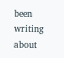been writing about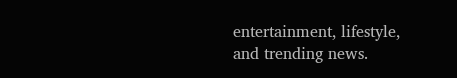entertainment, lifestyle, and trending news.